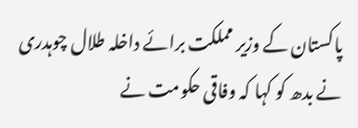پاکستان کے وزیر مملکت برائے داخلہ طلال چوہدری نے بدھ کو کہا کہ وفاقی حکومت نے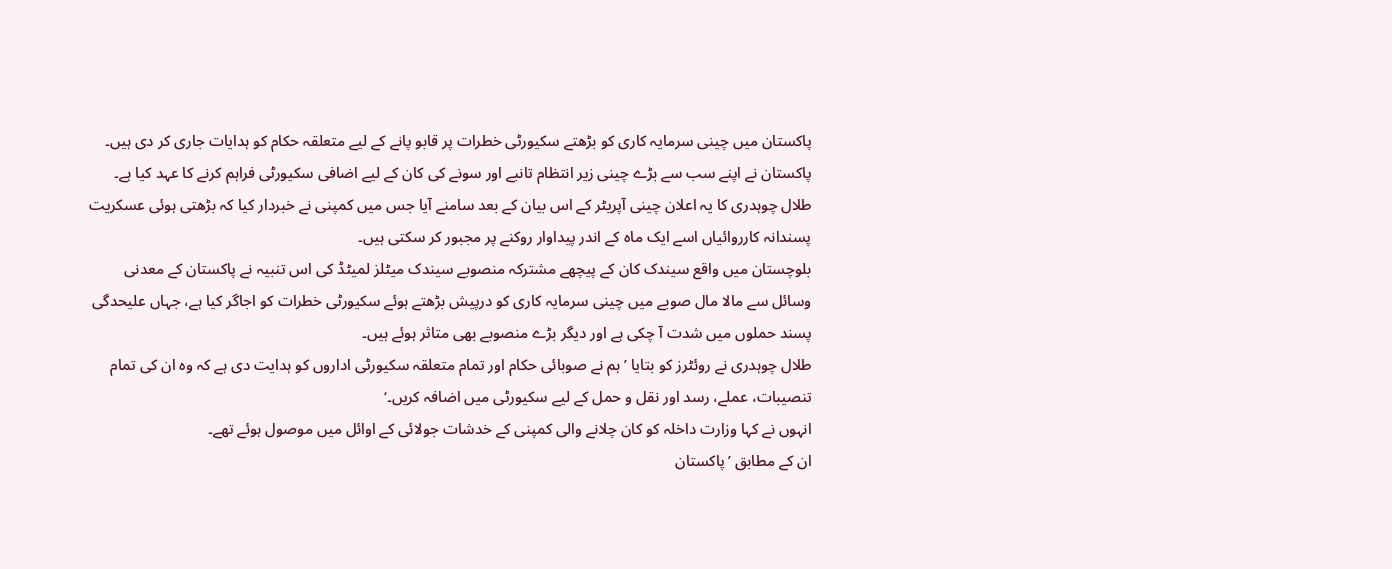پاکستان میں چینی سرمایہ کاری کو بڑھتے سکیورٹی خطرات پر قابو پانے کے لیے متعلقہ حکام کو ہدایات جاری کر دی ہیں۔
پاکستان نے اپنے سب سے بڑے چینی زیر انتظام تانبے اور سونے کی کان کے لیے اضافی سکیورٹی فراہم کرنے کا عہد کیا ہے۔
طلال چوہدری کا یہ اعلان چینی آپریٹر کے اس بیان کے بعد سامنے آیا جس میں کمپنی نے خبردار کیا کہ بڑھتی ہوئی عسکریت پسندانہ کارروائیاں اسے ایک ماہ کے اندر پیداوار روکنے پر مجبور کر سکتی ہیں۔
بلوچستان میں واقع سیندک کان کے پیچھے مشترکہ منصوبے سیندک میٹلز لمیٹڈ کی اس تنبیہ نے پاکستان کے معدنی وسائل سے مالا مال صوبے میں چینی سرمایہ کاری کو درپیش بڑھتے ہوئے سکیورٹی خطرات کو اجاگر کیا ہے، جہاں علیحدگی پسند حملوں میں شدت آ چکی ہے اور دیگر بڑے منصوبے بھی متاثر ہوئے ہیں۔
طلال چوہدری نے روئٹرز کو بتایا ’ہم نے صوبائی حکام اور تمام متعلقہ سکیورٹی اداروں کو ہدایت دی ہے کہ وہ ان کی تمام تنصیبات، عملے، رسد اور نقل و حمل کے لیے سکیورٹی میں اضافہ کریں۔‘
انہوں نے کہا وزارت داخلہ کو کان چلانے والی کمپنی کے خدشات جولائی کے اوائل میں موصول ہوئے تھے۔
ان کے مطابق ’پاکستان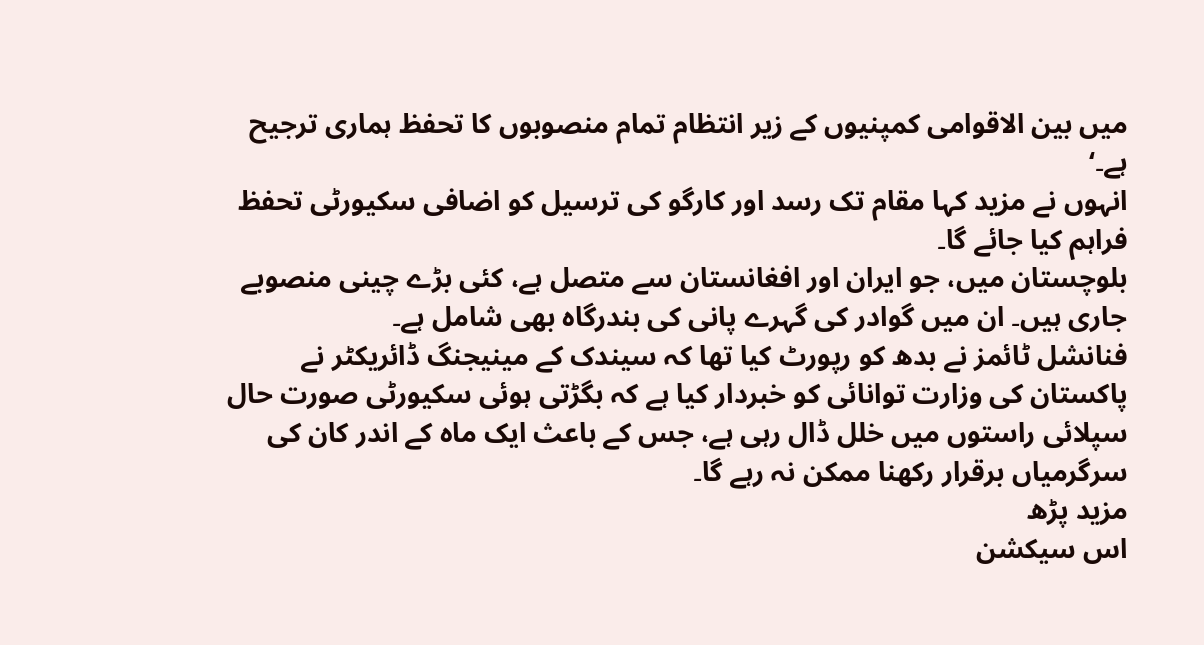میں بین الاقوامی کمپنیوں کے زیر انتظام تمام منصوبوں کا تحفظ ہماری ترجیح ہے۔‘
انہوں نے مزید کہا مقام تک رسد اور کارگو کی ترسیل کو اضافی سکیورٹی تحفظ فراہم کیا جائے گا۔
بلوچستان میں، جو ایران اور افغانستان سے متصل ہے، کئی بڑے چینی منصوبے جاری ہیں۔ ان میں گوادر کی گہرے پانی کی بندرگاہ بھی شامل ہے۔
فنانشل ٹائمز نے بدھ کو رپورٹ کیا تھا کہ سیندک کے مینیجنگ ڈائریکٹر نے پاکستان کی وزارت توانائی کو خبردار کیا ہے کہ بگڑتی ہوئی سکیورٹی صورت حال سپلائی راستوں میں خلل ڈال رہی ہے، جس کے باعث ایک ماہ کے اندر کان کی سرگرمیاں برقرار رکھنا ممکن نہ رہے گا۔
مزید پڑھ
اس سیکشن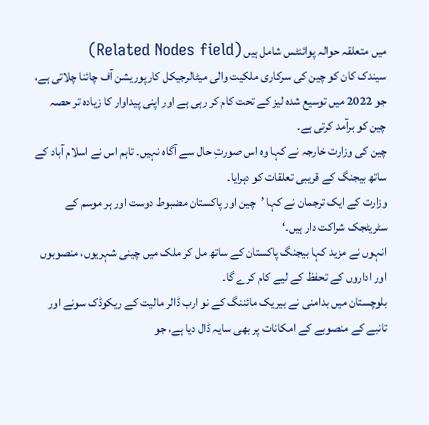میں متعلقہ حوالہ پوائنٹس شامل ہیں (Related Nodes field)
سیندک کان کو چین کی سرکاری ملکیت والی میٹالرجیکل کارپوریشن آف چائنا چلاتی ہے، جو 2022 میں توسیع شدہ لیز کے تحت کام کر رہی ہے اور اپنی پیداوار کا زیادہ تر حصہ چین کو برآمد کرتی ہے۔
چین کی وزارت خارجہ نے کہا وہ اس صورتِ حال سے آگاہ نہیں۔ تاہم اس نے اسلام آباد کے ساتھ بیجنگ کے قریبی تعلقات کو دہرایا۔
وزارت کے ایک ترجمان نے کہا ’چین اور پاکستان مضبوط دوست اور ہر موسم کے سٹریٹجک شراکت دار ہیں۔‘
انہوں نے مزید کہا بیجنگ پاکستان کے ساتھ مل کر ملک میں چینی شہریوں، منصوبوں اور اداروں کے تحفظ کے لیے کام کرے گا۔
بلوچستان میں بدامنی نے بیریک مائننگ کے نو ارب ڈالر مالیت کے ریکوڈک سونے اور تانبے کے منصوبے کے امکانات پر بھی سایہ ڈال دیا ہے، جو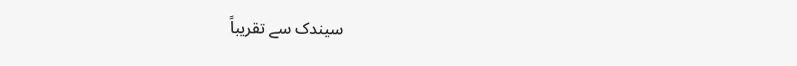سیندک سے تقریباً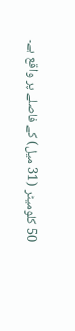50 کلومیٹر (31 میل) کے فاصلے پر واقع ہے۔